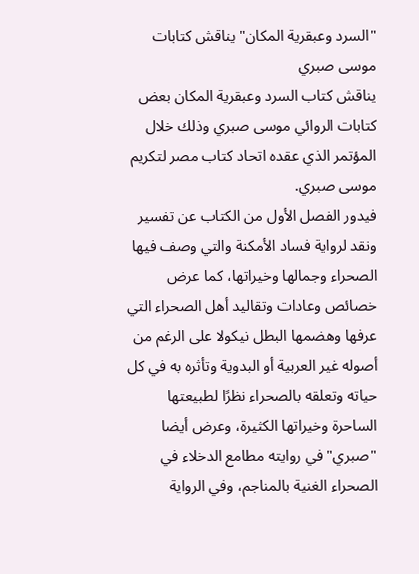"السرد وعبقرية المكان" يناقش كتابات موسى صبري
يناقش كتاب السرد وعبقرية المكان بعض كتابات الروائي موسى صبري وذلك خلال المؤتمر الذي عقده اتحاد كتاب مصر لتكريم موسى صبري.
فيدور الفصل الأول من الكتاب عن تفسير ونقد لرواية فساد الأمكنة والتي وصف فيها الصحراء وجمالها وخيراتها، كما عرض خصائص وعادات وتقاليد أهل الصحراء التي عرفها وهضمها البطل نيكولا على الرغم من أصوله غير العربية أو البدوية وتأثره به في كل حياته وتعلقه بالصحراء نظرًا لطبيعتها الساحرة وخيراتها الكثيرة، وعرض أيضا "صبري" في روايته مطامع الدخلاء في الصحراء الغنية بالمناجم، وفي الرواية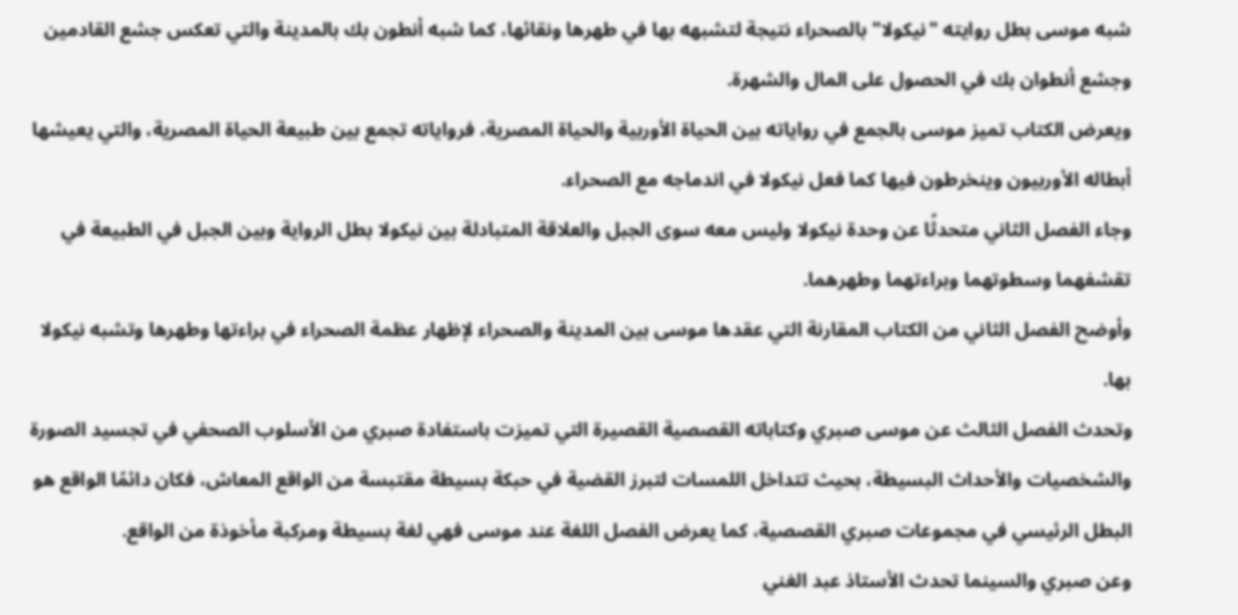شبه موسى بطل روايته "نيكولا" بالصحراء نتيجة لتشبهه بها في طهرها ونقائها، كما شبه أنطون بك بالمدينة والتي تعكس جشع القادمين وجشع أنطوان بك في الحصول على المال والشهرة.
ويعرض الكتاب تميز موسى بالجمع في رواياته بين الحياة الأوربية والحياة المصرية، فرواياته تجمع بين طبيعة الحياة المصرية، والتي يعيشها أبطاله الأوربيون وينخرطون فيها كما فعل نيكولا في اندماجه مع الصحراء.
وجاء الفصل الثاني متحدثًا عن وحدة نيكولا وليس معه سوى الجبل والعلاقة المتبادلة بين نيكولا بطل الرواية وبين الجبل في الطبيعة في تقشفهما وسطوتهما وبراءتهما وطهرهما.
وأوضح الفصل الثاني من الكتاب المقارنة التي عقدها موسى بين المدينة والصحراء لإظهار عظمة الصحراء في براءتها وطهرها وتشبه نيكولا بها.
وتحدث الفصل الثالث عن موسى صبري وكتاباته القصصية القصيرة التي تميزت باستفادة صبري من الأسلوب الصحفي في تجسيد الصورة والشخصيات والأحداث البسيطة، بحيث تتداخل اللمسات لتبرز القضية في حبكة بسيطة مقتبسة من الواقع المعاش، فكان دائمًا الواقع هو البطل الرئيسي في مجموعات صبري القصصية، كما يعرض الفصل اللغة عند موسى فهي لغة بسيطة ومركبة مأخوذة من الواقع.
وعن صبري والسينما تحدث الأستاذ عبد الغني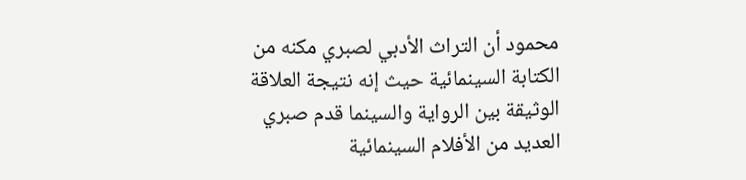محمود أن التراث الأدبي لصبري مكنه من الكتابة السينمائية حيث إنه نتيجة العلاقة الوثيقة بين الرواية والسينما قدم صبري العديد من الأفلام السينمائية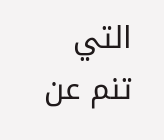التي تنم عن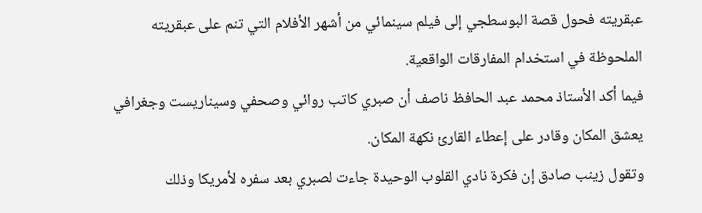عبقريته فحول قصة البوسطجي إلى فيلم سينمائي من أشهر الأفلام التي تنم على عبقريته الملحوظة في استخدام المفارقات الواقعية.
فيما أكد الأستاذ محمد عبد الحافظ ناصف أن صبري كاتب روائي وصحفي وسيناريست وجغرافي يعشق المكان وقادر على إعطاء القارئ نكهة المكان.
وتقول زينب صادق إن فكرة نادي القلوب الوحيدة جاءت لصبري بعد سفره لأمريكا وذلك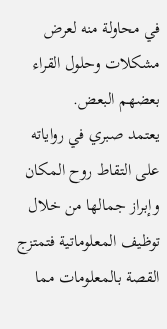في محاولة منه لعرض مشكلات وحلول القراء بعضهم البعض.
يعتمد صبري في رواياته على التقاط روح المكان وإبراز جمالها من خلال توظيف المعلوماتية فتمتزج القصة بالمعلومات مما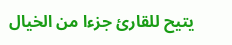يتيح للقارئ جزءا من الخيال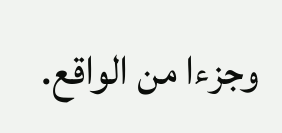وجزءا من الواقع.